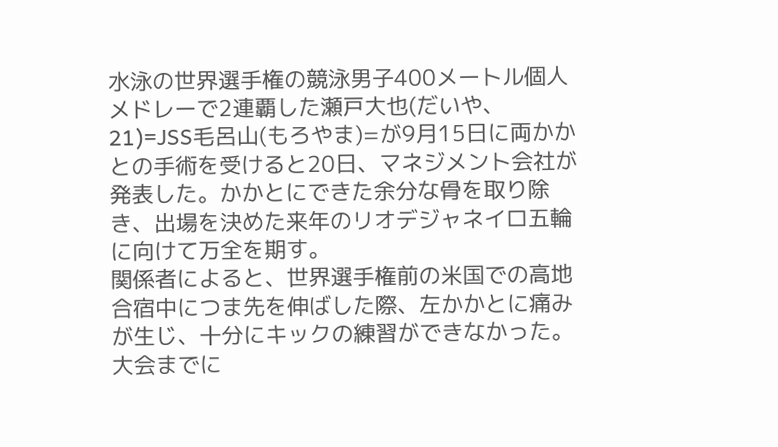水泳の世界選手権の競泳男子400メートル個人メドレーで2連覇した瀬戸大也(だいや、21)=JSS毛呂山(もろやま)=が9月15日に両かかとの手術を受けると20日、マネジメント会社が発表した。かかとにできた余分な骨を取り除き、出場を決めた来年のリオデジャネイロ五輪に向けて万全を期す。
関係者によると、世界選手権前の米国での高地合宿中につま先を伸ばした際、左かかとに痛みが生じ、十分にキックの練習ができなかった。大会までに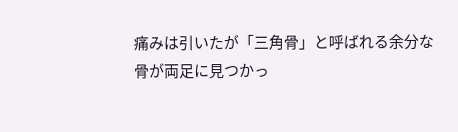痛みは引いたが「三角骨」と呼ばれる余分な骨が両足に見つかっ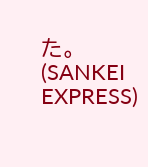た。(SANKEI EXPRESS)